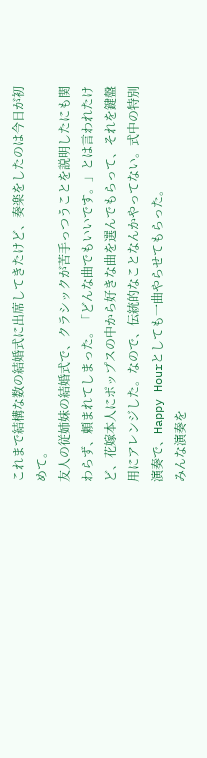これまで結構な数の結婚式に出席してきたけど、奏楽をしたのは今日が初めて。
友人の従姉妹の結婚式で、クラシックが苦手っつうことを説明したにも関わらず、頼まれてしまった。「どんな曲でもいいです。」とは言われたけど、花嫁本人にポップスの中から好きな曲を選んでもらって、それを鍵盤用にアレンジした。なので、伝統的なことなんかやってない。式中の特別演奏で、Happy Hourとしても一曲やらせてもらった。
みんな演奏を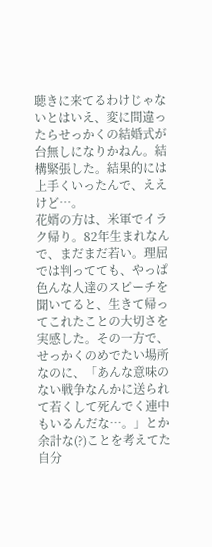聴きに来てるわけじゃないとはいえ、変に間違ったらせっかくの結婚式が台無しになりかねん。結構緊張した。結果的には上手くいったんで、ええけど…。
花婿の方は、米軍でイラク帰り。82年生まれなんで、まだまだ若い。理屈では判ってても、やっぱ色んな人達のスピーチを聞いてると、生きて帰ってこれたことの大切さを実感した。その一方で、せっかくのめでたい場所なのに、「あんな意味のない戦争なんかに送られて若くして死んでく連中もいるんだな…。」とか余計な(?)ことを考えてた自分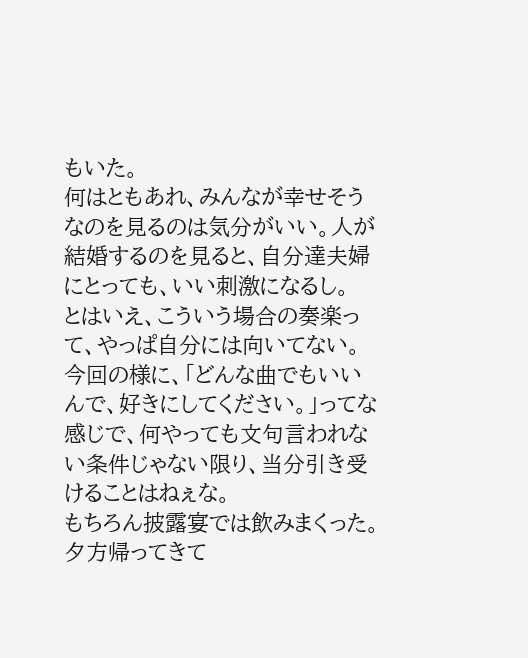もいた。
何はともあれ、みんなが幸せそうなのを見るのは気分がいい。人が結婚するのを見ると、自分達夫婦にとっても、いい刺激になるし。
とはいえ、こういう場合の奏楽って、やっぱ自分には向いてない。今回の様に、「どんな曲でもいいんで、好きにしてください。」ってな感じで、何やっても文句言われない条件じゃない限り、当分引き受けることはねぇな。
もちろん披露宴では飲みまくった。夕方帰ってきて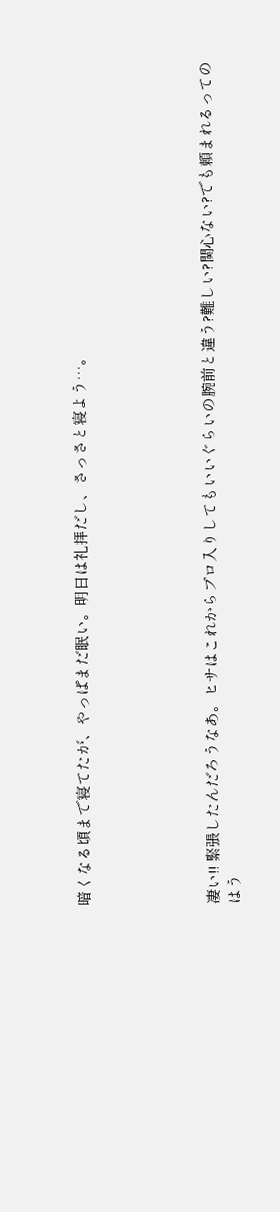暗くなる頃まで寝てたが、やっぱまだ眠い。明日は礼拝だし、さっさと寝よう…。





凄い!! 緊張したんだろうなあ。ヒサはこれからプロ入りしてもいいぐらいの腕前と違う?難しい?関心ない?でも頼まれるってのはう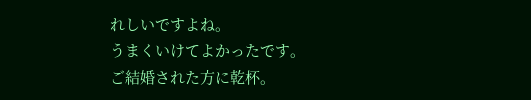れしいですよね。
うまくいけてよかったです。
ご結婚された方に乾杯。